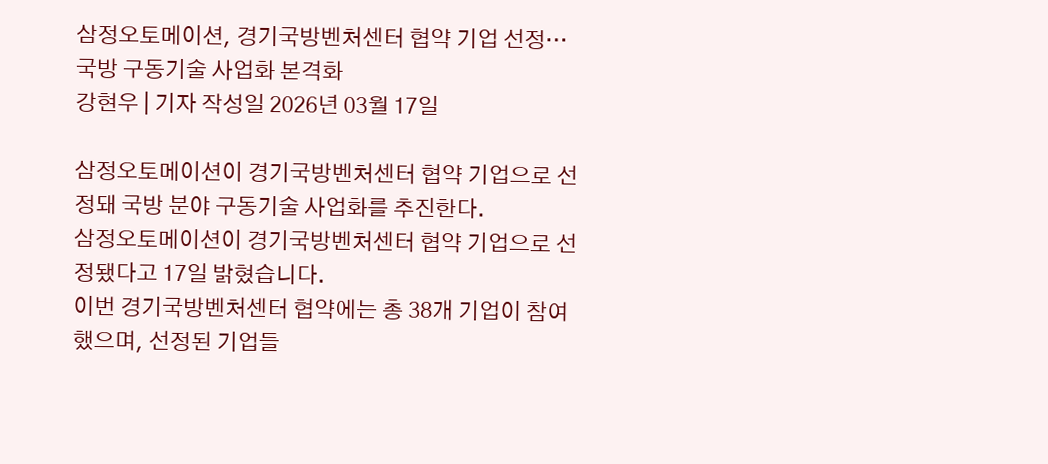삼정오토메이션, 경기국방벤처센터 협약 기업 선정… 국방 구동기술 사업화 본격화
강현우 | 기자 작성일 2026년 03월 17일

삼정오토메이션이 경기국방벤처센터 협약 기업으로 선정돼 국방 분야 구동기술 사업화를 추진한다.
삼정오토메이션이 경기국방벤처센터 협약 기업으로 선정됐다고 17일 밝혔습니다.
이번 경기국방벤처센터 협약에는 총 38개 기업이 참여했으며, 선정된 기업들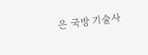은 국방 기술사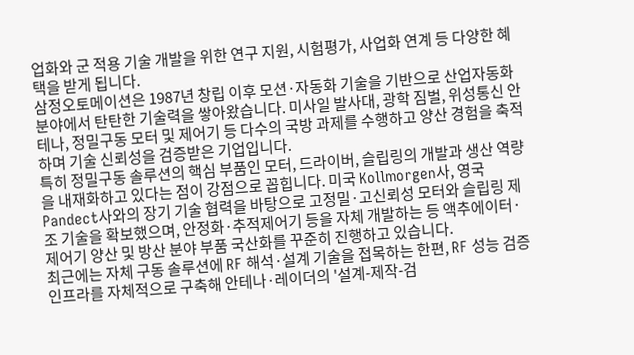업화와 군 적용 기술 개발을 위한 연구 지원, 시험평가, 사업화 연계 등 다양한 혜택을 받게 됩니다.
삼정오토메이션은 1987년 창립 이후 모션·자동화 기술을 기반으로 산업자동화 분야에서 탄탄한 기술력을 쌓아왔습니다. 미사일 발사대, 광학 짐벌, 위성통신 안테나, 정밀구동 모터 및 제어기 등 다수의 국방 과제를 수행하고 양산 경험을 축적하며 기술 신뢰성을 검증받은 기업입니다.
특히 정밀구동 솔루션의 핵심 부품인 모터, 드라이버, 슬립링의 개발과 생산 역량을 내재화하고 있다는 점이 강점으로 꼽힙니다. 미국 Kollmorgen사, 영국 Pandect사와의 장기 기술 협력을 바탕으로 고정밀·고신뢰성 모터와 슬립링 제조 기술을 확보했으며, 안정화·추적제어기 등을 자체 개발하는 등 액추에이터·제어기 양산 및 방산 분야 부품 국산화를 꾸준히 진행하고 있습니다.
최근에는 자체 구동 솔루션에 RF 해석·설계 기술을 접목하는 한편, RF 성능 검증 인프라를 자체적으로 구축해 안테나·레이더의 '설계-제작-검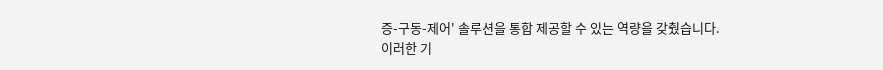증-구동-제어' 솔루션을 통합 제공할 수 있는 역량을 갖췄습니다.
이러한 기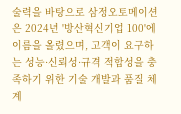술력을 바탕으로 삼정오토메이션은 2024년 '방산혁신기업 100'에 이름을 올렸으며, 고객이 요구하는 성능·신뢰성·규격 적합성을 충족하기 위한 기술 개발과 품질 체계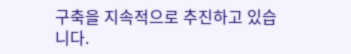구축을 지속적으로 추진하고 있습니다.